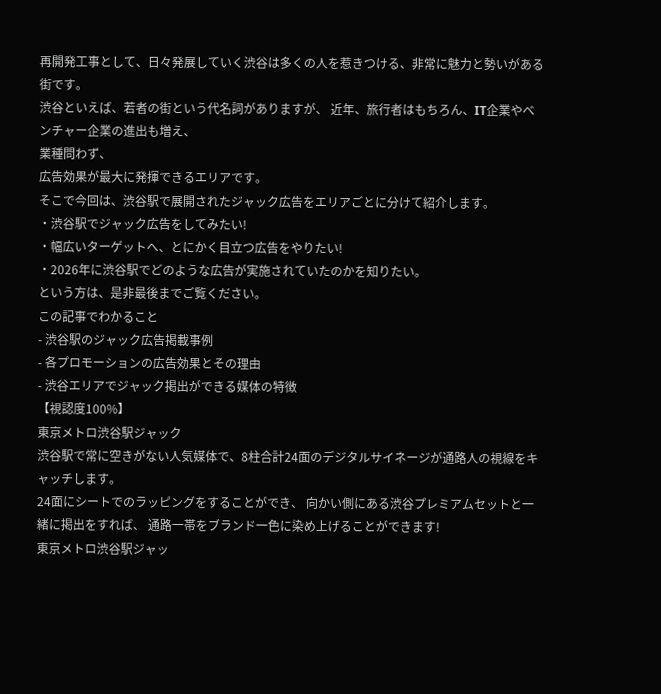再開発工事として、日々発展していく渋谷は多くの人を惹きつける、非常に魅力と勢いがある街です。
渋谷といえば、若者の街という代名詞がありますが、 近年、旅行者はもちろん、IT企業やベンチャー企業の進出も増え、
業種問わず、
広告効果が最大に発揮できるエリアです。
そこで今回は、渋谷駅で展開されたジャック広告をエリアごとに分けて紹介します。
・渋谷駅でジャック広告をしてみたい!
・幅広いターゲットへ、とにかく目立つ広告をやりたい!
・2026年に渋谷駅でどのような広告が実施されていたのかを知りたい。
という方は、是非最後までご覧ください。
この記事でわかること
- 渋谷駅のジャック広告掲載事例
- 各プロモーションの広告効果とその理由
- 渋谷エリアでジャック掲出ができる媒体の特徴
【視認度100%】
東京メトロ渋谷駅ジャック
渋谷駅で常に空きがない人気媒体で、8柱合計24面のデジタルサイネージが通路人の視線をキャッチします。
24面にシートでのラッピングをすることができ、 向かい側にある渋谷プレミアムセットと一緒に掲出をすれば、 通路一帯をブランド一色に染め上げることができます!
東京メトロ渋谷駅ジャッ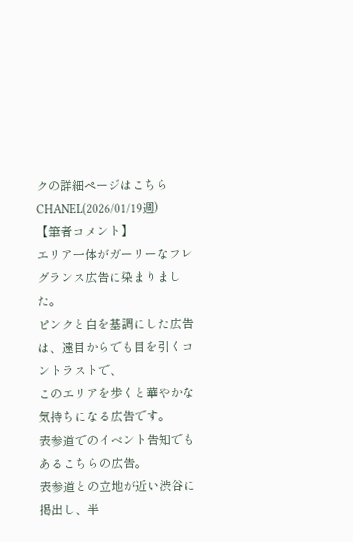クの詳細ページはこちらCHANEL(2026/01/19週)
【筆者コメント】
エリア一体がガーリーなフレグランス広告に染まりました。
ピンクと白を基調にした広告は、遠目からでも目を引くコントラストで、
このエリアを歩くと華やかな気持ちになる広告です。
表参道でのイベント告知でもあるこちらの広告。
表参道との立地が近い渋谷に掲出し、半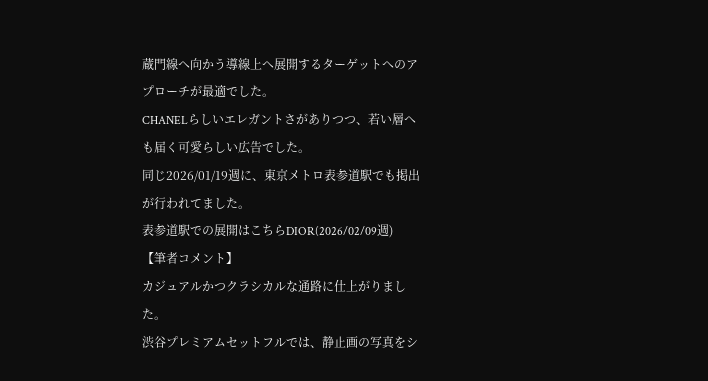蔵門線へ向かう導線上へ展開するターゲットへのアプローチが最適でした。
CHANELらしいエレガントさがありつつ、若い層へも届く可愛らしい広告でした。
同じ2026/01/19週に、東京メトロ表参道駅でも掲出が行われてました。
表参道駅での展開はこちらDIOR(2026/02/09週)
【筆者コメント】
カジュアルかつクラシカルな通路に仕上がりました。
渋谷プレミアムセットフルでは、静止画の写真をシ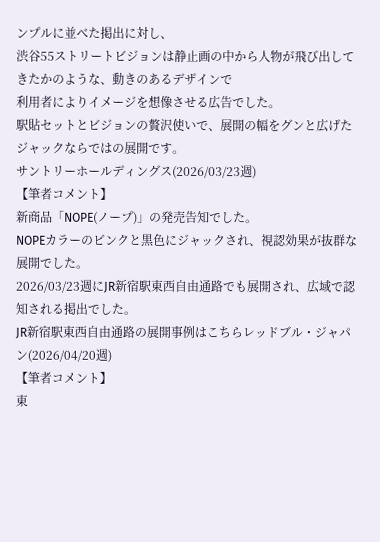ンプルに並べた掲出に対し、
渋谷55ストリートビジョンは静止画の中から人物が飛び出してきたかのような、動きのあるデザインで
利用者によりイメージを想像させる広告でした。
駅貼セットとビジョンの贅沢使いで、展開の幅をグンと広げたジャックならではの展開です。
サントリーホールディングス(2026/03/23週)
【筆者コメント】
新商品「NOPE(ノープ)」の発売告知でした。
NOPEカラーのピンクと黒色にジャックされ、視認効果が抜群な展開でした。
2026/03/23週にJR新宿駅東西自由通路でも展開され、広域で認知される掲出でした。
JR新宿駅東西自由通路の展開事例はこちらレッドブル・ジャパン(2026/04/20週)
【筆者コメント】
東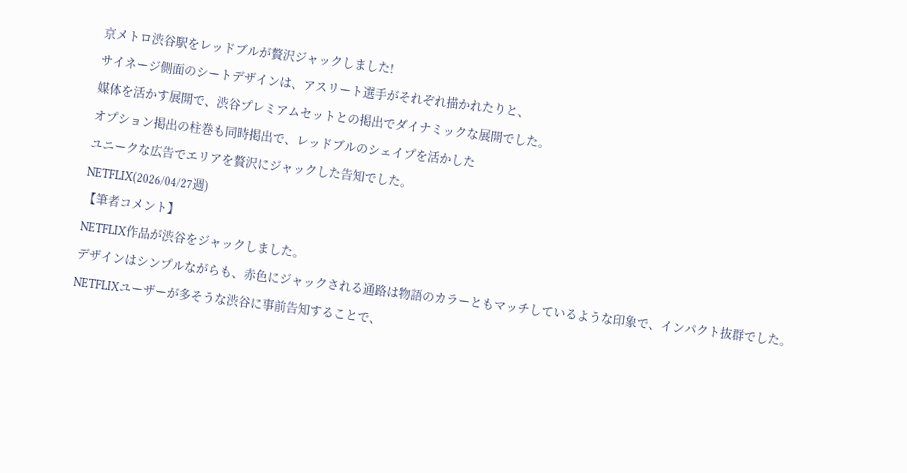京メトロ渋谷駅をレッドブルが贅沢ジャックしました!
サイネージ側面のシートデザインは、アスリート選手がそれぞれ描かれたりと、
媒体を活かす展開で、渋谷プレミアムセットとの掲出でダイナミックな展開でした。
オプション掲出の柱巻も同時掲出で、レッドブルのシェイプを活かした
ユニークな広告でエリアを贅沢にジャックした告知でした。
NETFLIX(2026/04/27週)
【筆者コメント】
NETFLIX作品が渋谷をジャックしました。
デザインはシンプルながらも、赤色にジャックされる通路は物語のカラーともマッチしているような印象で、インパクト抜群でした。
NETFLIXユーザーが多そうな渋谷に事前告知することで、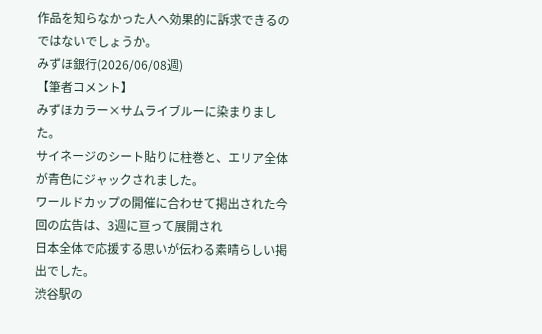作品を知らなかった人へ効果的に訴求できるのではないでしょうか。
みずほ銀行(2026/06/08週)
【筆者コメント】
みずほカラー×サムライブルーに染まりました。
サイネージのシート貼りに柱巻と、エリア全体が青色にジャックされました。
ワールドカップの開催に合わせて掲出された今回の広告は、3週に亘って展開され
日本全体で応援する思いが伝わる素晴らしい掲出でした。
渋谷駅の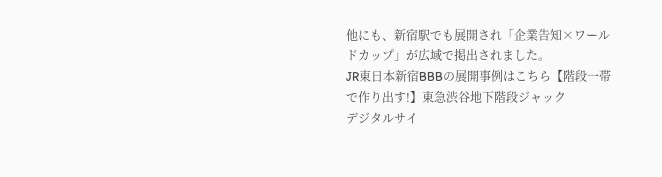他にも、新宿駅でも展開され「企業告知×ワールドカップ」が広域で掲出されました。
JR東日本新宿BBBの展開事例はこちら【階段一帯で作り出す!】東急渋谷地下階段ジャック
デジタルサイ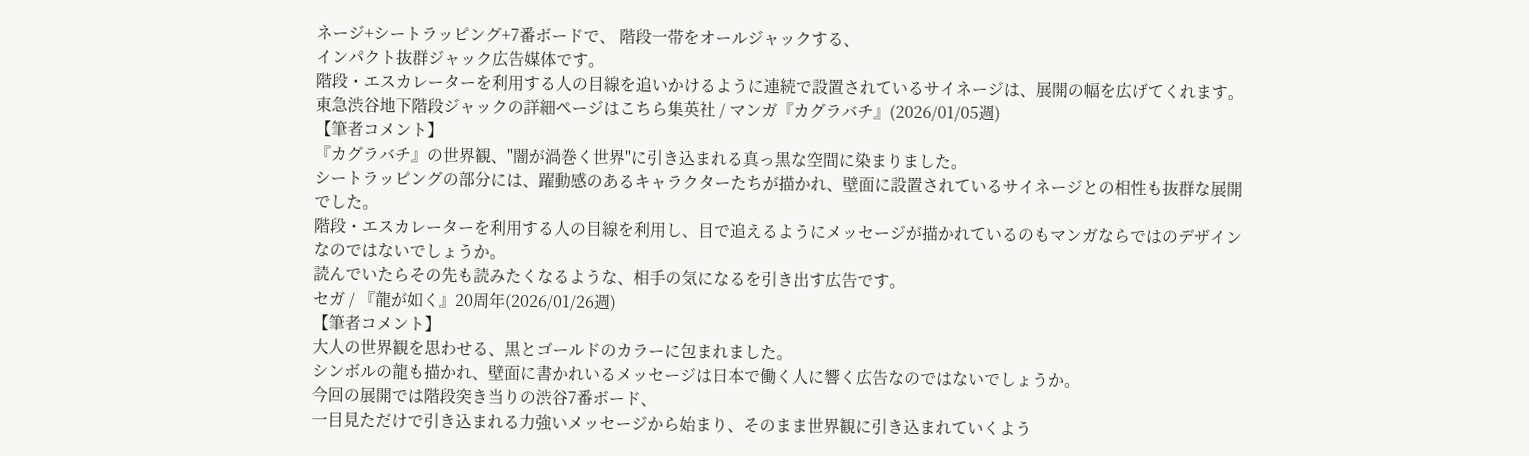ネージ+シートラッピング+7番ボードで、 階段一帯をオールジャックする、
インパクト抜群ジャック広告媒体です。
階段・エスカレーターを利用する人の目線を追いかけるように連続で設置されているサイネージは、展開の幅を広げてくれます。
東急渋谷地下階段ジャックの詳細ページはこちら集英社 / マンガ『カグラバチ』(2026/01/05週)
【筆者コメント】
『カグラバチ』の世界観、"闇が渦巻く世界"に引き込まれる真っ黒な空間に染まりました。
シートラッピングの部分には、躍動感のあるキャラクターたちが描かれ、壁面に設置されているサイネージとの相性も抜群な展開でした。
階段・エスカレーターを利用する人の目線を利用し、目で追えるようにメッセージが描かれているのもマンガならではのデザインなのではないでしょうか。
読んでいたらその先も読みたくなるような、相手の気になるを引き出す広告です。
セガ / 『龍が如く』20周年(2026/01/26週)
【筆者コメント】
大人の世界観を思わせる、黒とゴールドのカラーに包まれました。
シンボルの龍も描かれ、壁面に書かれいるメッセージは日本で働く人に響く広告なのではないでしょうか。
今回の展開では階段突き当りの渋谷7番ボード、
一目見ただけで引き込まれる力強いメッセージから始まり、そのまま世界観に引き込まれていくよう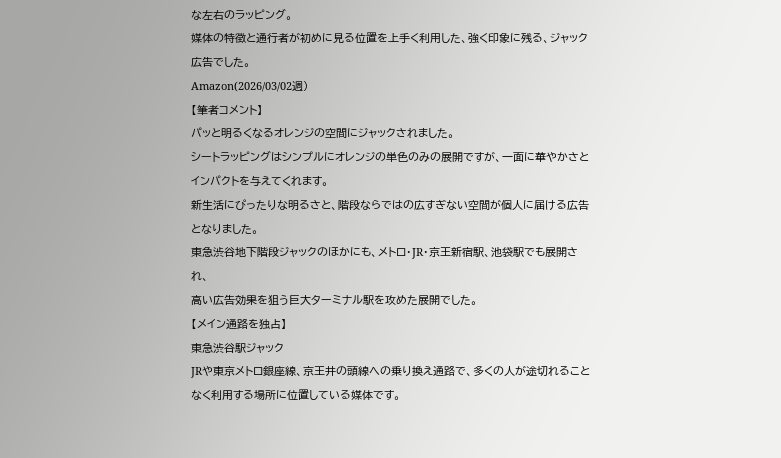な左右のラッピング。
媒体の特徴と通行者が初めに見る位置を上手く利用した、強く印象に残る、ジャック広告でした。
Amazon(2026/03/02週)
【筆者コメント】
パッと明るくなるオレンジの空間にジャックされました。
シートラッピングはシンプルにオレンジの単色のみの展開ですが、一面に華やかさとインパクトを与えてくれます。
新生活にぴったりな明るさと、階段ならではの広すぎない空間が個人に届ける広告となりました。
東急渋谷地下階段ジャックのほかにも、メトロ・JR・京王新宿駅、池袋駅でも展開され、
高い広告効果を狙う巨大ターミナル駅を攻めた展開でした。
【メイン通路を独占】
東急渋谷駅ジャック
JRや東京メトロ銀座線、京王井の頭線への乗り換え通路で、多くの人が途切れることなく利用する場所に位置している媒体です。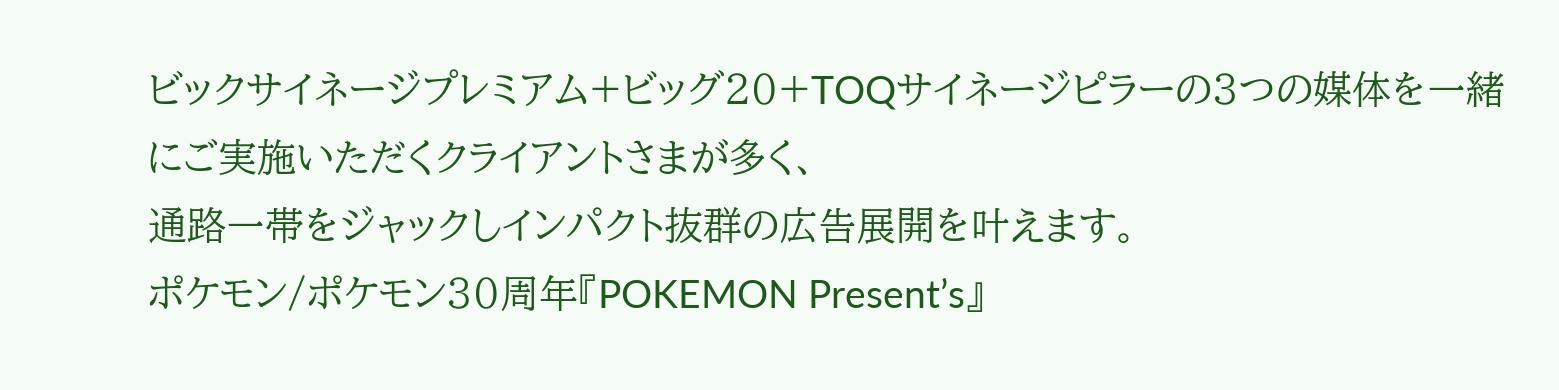ビックサイネージプレミアム+ビッグ20+TOQサイネージピラーの3つの媒体を一緒にご実施いただくクライアントさまが多く、
通路一帯をジャックしインパクト抜群の広告展開を叶えます。
ポケモン/ポケモン30周年『POKEMON Present’s』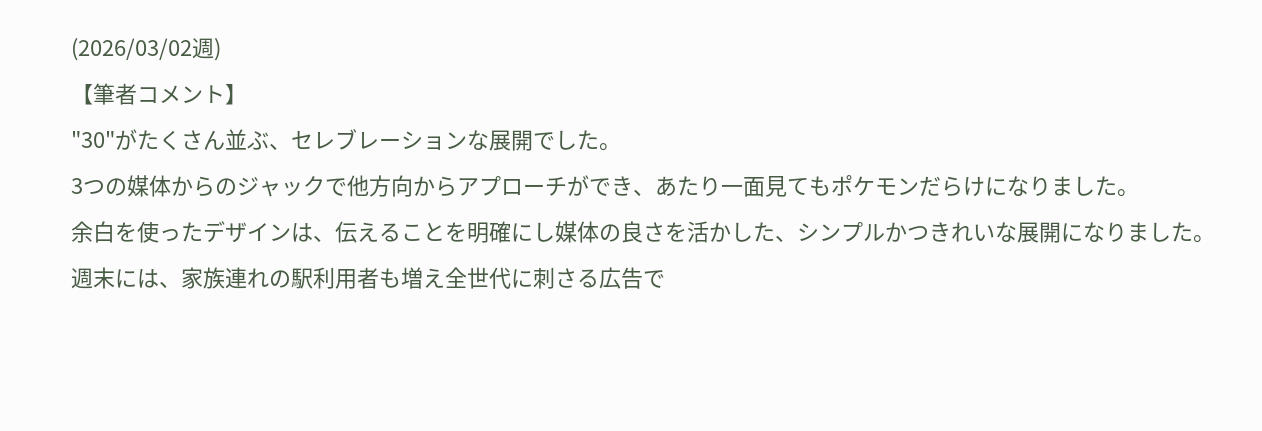(2026/03/02週)
【筆者コメント】
"30"がたくさん並ぶ、セレブレーションな展開でした。
3つの媒体からのジャックで他方向からアプローチができ、あたり一面見てもポケモンだらけになりました。
余白を使ったデザインは、伝えることを明確にし媒体の良さを活かした、シンプルかつきれいな展開になりました。
週末には、家族連れの駅利用者も増え全世代に刺さる広告で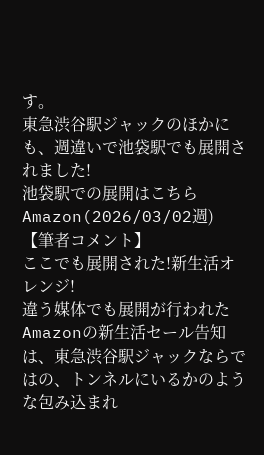す。
東急渋谷駅ジャックのほかにも、週違いで池袋駅でも展開されました!
池袋駅での展開はこちらAmazon(2026/03/02週)
【筆者コメント】
ここでも展開された!新生活オレンジ!
違う媒体でも展開が行われたAmazonの新生活セール告知は、東急渋谷駅ジャックならではの、トンネルにいるかのような包み込まれ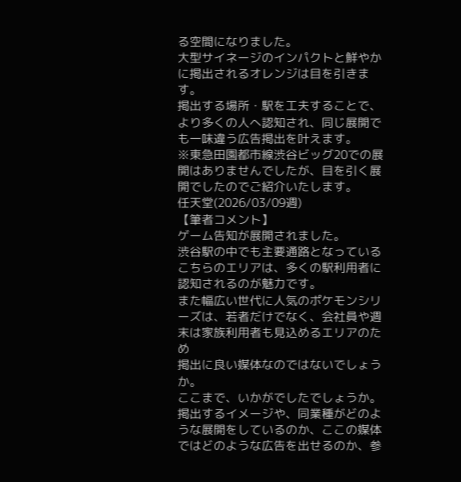る空間になりました。
大型サイネージのインパクトと鮮やかに掲出されるオレンジは目を引きます。
掲出する場所・駅を工夫することで、より多くの人へ認知され、同じ展開でも一味違う広告掲出を叶えます。
※東急田園都市線渋谷ビッグ20での展開はありませんでしたが、目を引く展開でしたのでご紹介いたします。
任天堂(2026/03/09週)
【筆者コメント】
ゲーム告知が展開されました。
渋谷駅の中でも主要通路となっているこちらのエリアは、多くの駅利用者に認知されるのが魅力です。
また幅広い世代に人気のポケモンシリーズは、若者だけでなく、会社員や週末は家族利用者も見込めるエリアのため
掲出に良い媒体なのではないでしょうか。
ここまで、いかがでしたでしょうか。
掲出するイメージや、同業種がどのような展開をしているのか、ここの媒体ではどのような広告を出せるのか、参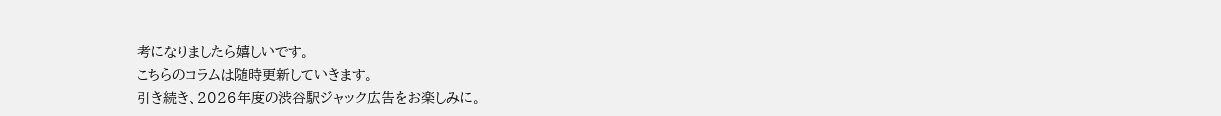考になりましたら嬉しいです。
こちらのコラムは随時更新していきます。
引き続き、2026年度の渋谷駅ジャック広告をお楽しみに。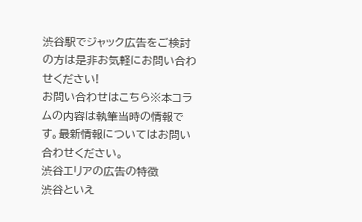渋谷駅でジャック広告をご検討の方は是非お気軽にお問い合わせください!
お問い合わせはこちら※本コラムの内容は執筆当時の情報です。最新情報についてはお問い合わせください。
渋谷エリアの広告の特徴
渋谷といえ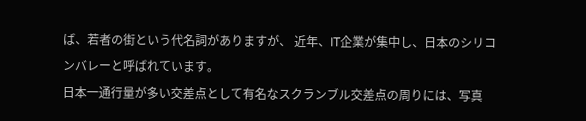ば、若者の街という代名詞がありますが、 近年、IT企業が集中し、日本のシリコンバレーと呼ばれています。
日本一通行量が多い交差点として有名なスクランブル交差点の周りには、写真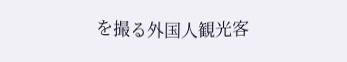を撮る外国人観光客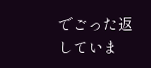でごった返していま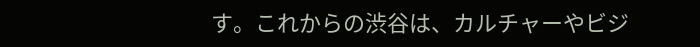す。これからの渋谷は、カルチャーやビジ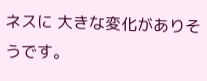ネスに 大きな変化がありそうです。